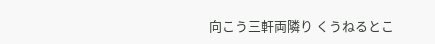向こう三軒両隣り くうねるとこ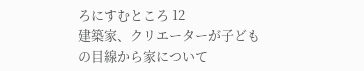ろにすむところ 12
建築家、クリエーターが子どもの目線から家について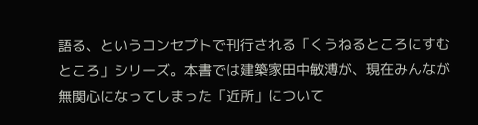語る、というコンセプトで刊行される「くうねるところにすむところ」シリーズ。本書では建築家田中敏溥が、現在みんなが無関心になってしまった「近所」について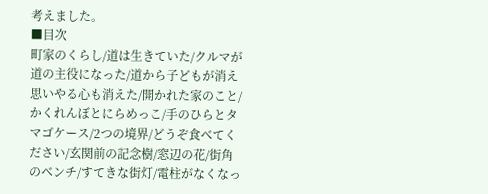考えました。
■目次
町家のくらし/道は生きていた/クルマが道の主役になった/道から子どもが消え思いやる心も消えた/開かれた家のこと/かくれんぼとにらめっこ/手のひらとタマゴケース/2つの境界/どうぞ食べてください/玄関前の記念樹/窓辺の花/街角のベンチ/すてきな街灯/電柱がなくなっ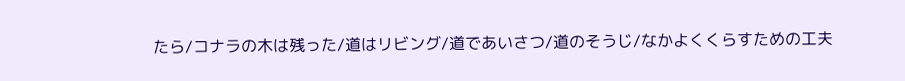たら/コナラの木は残った/道はリビング/道であいさつ/道のそうじ/なかよくくらすための工夫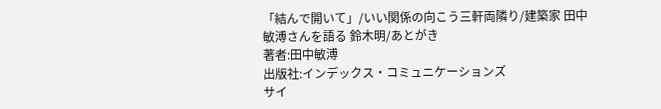「結んで開いて」/いい関係の向こう三軒両隣り/建築家 田中敏溥さんを語る 鈴木明/あとがき
著者:田中敏溥
出版社:インデックス・コミュニケーションズ
サイ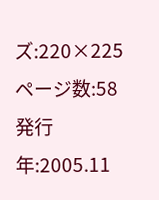ズ:220×225
ページ数:58
発行年:2005.11